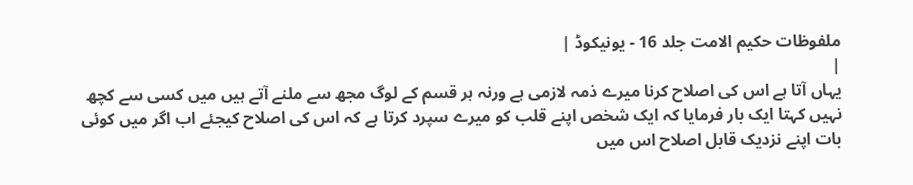ملفوظات حکیم الامت جلد 16 - یونیکوڈ |
|
یہاں آتا ہے اس کی اصلاح کرنا میرے ذمہ لازمی ہے ورنہ ہر قسم کے لوگ مجھ سے ملنے آتے ہیں میں کسی سے کچھ نہیں کہتا ایک بار فرمایا کہ ایک شخص اپنے قلب کو میرے سپرد کرتا ہے کہ اس کی اصلاح کیجئے اب اگر میں کوئی بات اپنے نزدیک قابل اصلاح اس میں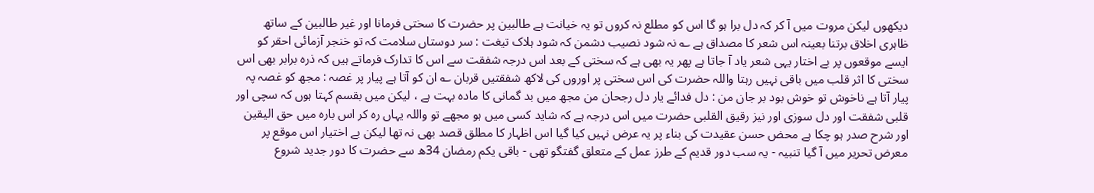دیکھوں لیکن مروت میں آ کر کہ دل برا ہو گا اس کو مطلع نہ کروں تو یہ خیانت ہے طالبین پر حضرت کا سختی فرمانا اور غیر طالبین کے ساتھ ظاہری اخلاق برتنا بعینہ اس شعر کا مصداق ہے ؎ نہ شود نصیب دشمن کہ شود ہلاک تیغت : سر دوستاں سلامت کہ تو خنجر آزمائی احقر کو ایسے موقعوں پر بے اختار یہی شعر یاد آ جاتا ہے پھر یہ بھی ہے کہ سختی کے بعد اس درجہ شفقت سے اس کا تدارک فرماتے ہیں کہ ذرہ برابر بھی اس سختی کا اثر قلب میں باقی نہیں رہتا واللہ حضرت کی اس سختی پر اوروں کی لاکھ شفقتیں قربان ؎ ان کو آتا ہے پیار پر غصہ : مجھ کو غصہ پہ پیار آتا ہے ناخوش تو خوش بود بر جان من : دل فدائے یار دل رجحان من مجھ میں بد گمانی کا مادہ بہت ہے ، لیکن میں بقسم کہتا ہوں کہ سچی اور قلبی شفقت اور دل سوزی اور نیز رقیق القلبی حضرت میں اس درجہ ہے کہ شاید کسی میں ہو مجھے تو واللہ یہاں رہ کر اس بارہ میں حق الیقین اور شرح صدر ہو چکا ہے محض حسن عقیدت کی بناء پر یہ عرض نہیں کیا گیا اس اظہار کا مطلق قصد بھی نہ تھا لیکن بے اختیار اس موقع پر معرض تحریر میں آ گیا تنبیہ - یہ سب دور قدیم کے طرز عمل کے متعلق گفتگو تھی - باقی یکم رمضان 34ھ سے حضرت کا دور جدید شروع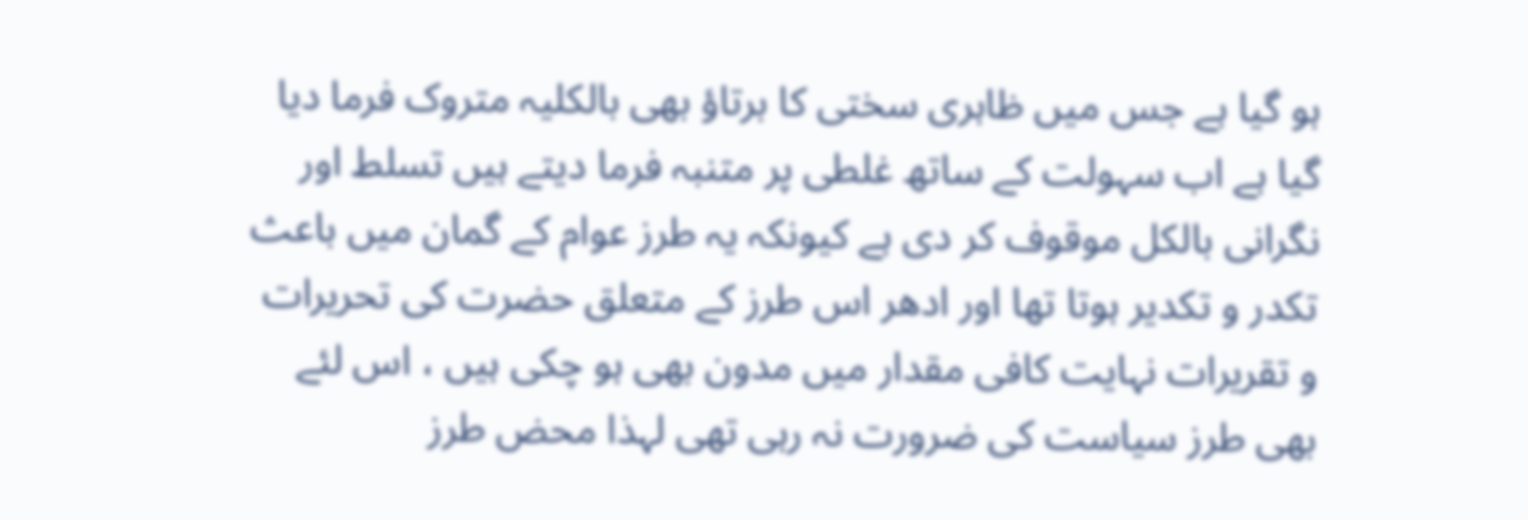ہو گیا ہے جس میں ظاہری سختی کا برتاؤ بھی بالکلیہ متروک فرما دیا گیا ہے اب سہولت کے ساتھ غلطی پر متنبہ فرما دیتے ہیں تسلط اور نگرانی بالکل موقوف کر دی ہے کیونکہ یہ طرز عوام کے گمان میں باعث تکدر و تکدیر ہوتا تھا اور ادھر اس طرز کے متعلق حضرت کی تحریرات و تقریرات نہایت کافی مقدار میں مدون بھی ہو چکی ہیں ، اس لئے بھی طرز سیاست کی ضرورت نہ رہی تھی لہذا محض طرز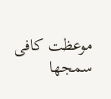موعظت کافی سمجھا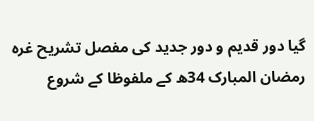گیا دور قدیم و دور جدید کی مفصل تشریح غرہ رمضان المبارک 34ھ کے ملفوظا کے شروع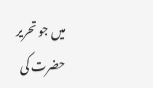میں جو تحریر حضرت کی